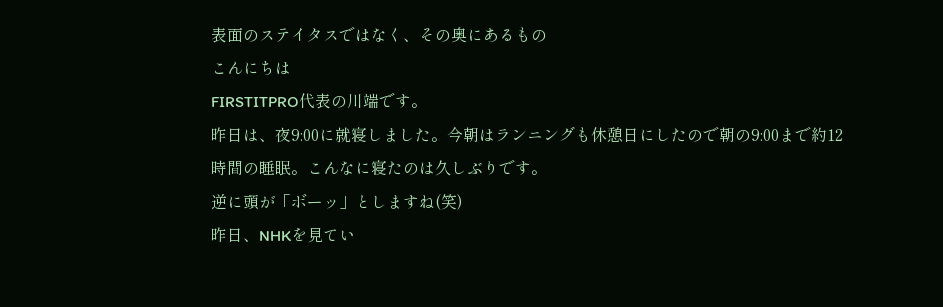表面のステイタスではなく、その奥にあるもの
こんにちは
FIRSTITPRO代表の川端です。
昨日は、夜9:00に就寝しました。今朝はランニングも休憩日にしたので朝の9:00まで約12時間の睡眠。こんなに寝たのは久しぶりです。
逆に頭が「ボーッ」としますね(笑)
昨日、NHKを見てい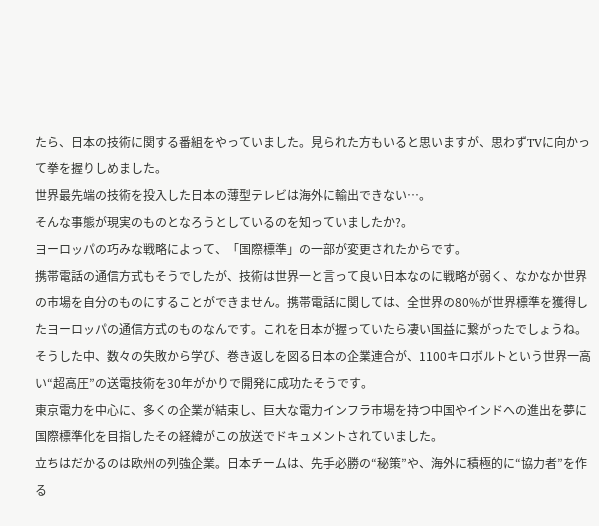たら、日本の技術に関する番組をやっていました。見られた方もいると思いますが、思わずTVに向かって拳を握りしめました。
世界最先端の技術を投入した日本の薄型テレビは海外に輸出できない…。
そんな事態が現実のものとなろうとしているのを知っていましたか?。
ヨーロッパの巧みな戦略によって、「国際標準」の一部が変更されたからです。
携帯電話の通信方式もそうでしたが、技術は世界一と言って良い日本なのに戦略が弱く、なかなか世界の市場を自分のものにすることができません。携帯電話に関しては、全世界の80%が世界標準を獲得したヨーロッパの通信方式のものなんです。これを日本が握っていたら凄い国益に繋がったでしょうね。
そうした中、数々の失敗から学び、巻き返しを図る日本の企業連合が、1100キロボルトという世界一高い“超高圧”の送電技術を30年がかりで開発に成功たそうです。
東京電力を中心に、多くの企業が結束し、巨大な電力インフラ市場を持つ中国やインドへの進出を夢に国際標準化を目指したその経緯がこの放送でドキュメントされていました。
立ちはだかるのは欧州の列強企業。日本チームは、先手必勝の“秘策”や、海外に積極的に“協力者”を作る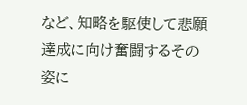など、知略を駆使して悲願達成に向け奮闘するその姿に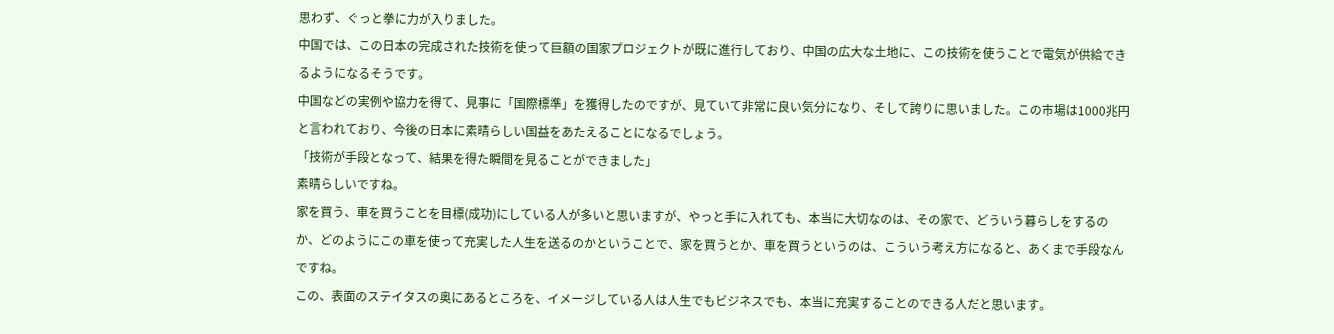思わず、ぐっと拳に力が入りました。
中国では、この日本の完成された技術を使って巨額の国家プロジェクトが既に進行しており、中国の広大な土地に、この技術を使うことで電気が供給できるようになるそうです。
中国などの実例や協力を得て、見事に「国際標準」を獲得したのですが、見ていて非常に良い気分になり、そして誇りに思いました。この市場は1000兆円と言われており、今後の日本に素晴らしい国益をあたえることになるでしょう。
「技術が手段となって、結果を得た瞬間を見ることができました」
素晴らしいですね。
家を買う、車を買うことを目標(成功)にしている人が多いと思いますが、やっと手に入れても、本当に大切なのは、その家で、どういう暮らしをするのか、どのようにこの車を使って充実した人生を送るのかということで、家を買うとか、車を買うというのは、こういう考え方になると、あくまで手段なんですね。
この、表面のステイタスの奥にあるところを、イメージしている人は人生でもビジネスでも、本当に充実することのできる人だと思います。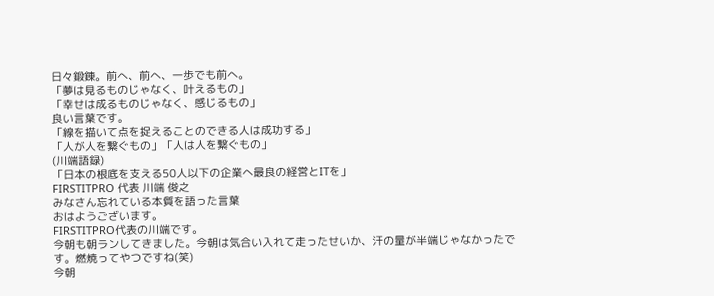日々鍛錬。前へ、前へ、一歩でも前へ。
「夢は見るものじゃなく、叶えるもの」
「幸せは成るものじゃなく、感じるもの」
良い言葉です。
「線を描いて点を捉えることのできる人は成功する」
「人が人を繋ぐもの」「人は人を繋ぐもの」
(川端語録)
「日本の根底を支える50人以下の企業へ最良の経営とITを」
FIRSTITPRO 代表 川端 俊之
みなさん忘れている本質を語った言葉
おはようございます。
FIRSTITPRO代表の川端です。
今朝も朝ランしてきました。今朝は気合い入れて走ったせいか、汗の量が半端じゃなかったです。燃焼ってやつですね(笑)
今朝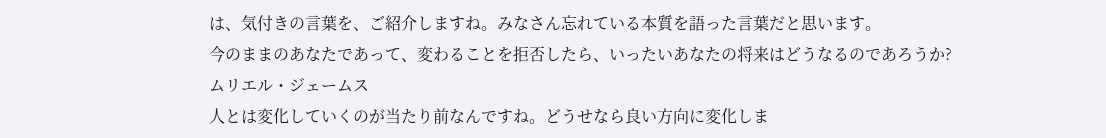は、気付きの言葉を、ご紹介しますね。みなさん忘れている本質を語った言葉だと思います。
今のままのあなたであって、変わることを拒否したら、いったいあなたの将来はどうなるのであろうか?
ムリエル・ジェームス
人とは変化していくのが当たり前なんですね。どうせなら良い方向に変化しま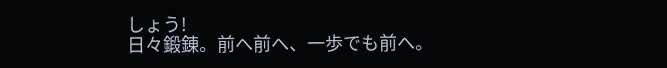しょう!
日々鍛錬。前へ前へ、一歩でも前へ。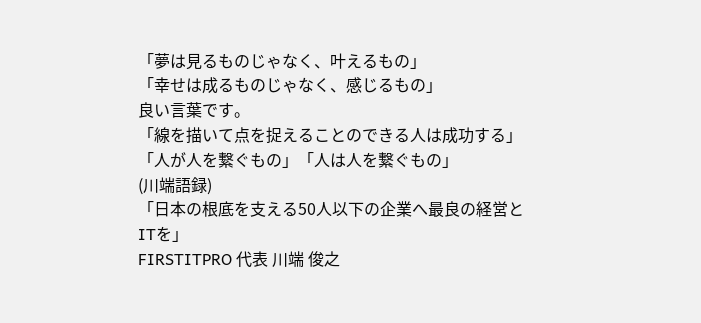「夢は見るものじゃなく、叶えるもの」
「幸せは成るものじゃなく、感じるもの」
良い言葉です。
「線を描いて点を捉えることのできる人は成功する」
「人が人を繋ぐもの」「人は人を繋ぐもの」
(川端語録)
「日本の根底を支える50人以下の企業へ最良の経営とITを」
FIRSTITPRO 代表 川端 俊之